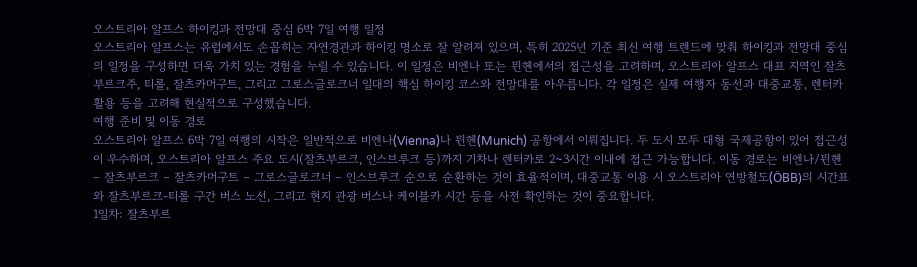오스트리아 알프스 하이킹과 전망대 중심 6박 7일 여행 일정
오스트리아 알프스는 유럽에서도 손꼽히는 자연경관과 하이킹 명소로 잘 알려져 있으며, 특히 2025년 기준 최신 여행 트렌드에 맞춰 하이킹과 전망대 중심의 일정을 구성하면 더욱 가치 있는 경험을 누릴 수 있습니다. 이 일정은 비엔나 또는 뮌헨에서의 접근성을 고려하며, 오스트리아 알프스 대표 지역인 잘츠부르크주, 티롤, 잘츠카머구트, 그리고 그로스글로크너 일대의 핵심 하이킹 코스와 전망대를 아우릅니다. 각 일정은 실제 여행자 동선과 대중교통, 렌터카 활용 등을 고려해 현실적으로 구성했습니다.
여행 준비 및 이동 경로
오스트리아 알프스 6박 7일 여행의 시작은 일반적으로 비엔나(Vienna)나 뮌헨(Munich) 공항에서 이뤄집니다. 두 도시 모두 대형 국제공항이 있어 접근성이 우수하며, 오스트리아 알프스 주요 도시(잘츠부르크, 인스브루크 등)까지 기차나 렌터카로 2~3시간 이내에 접근 가능합니다. 이동 경로는 비엔나/뮌헨 – 잘츠부르크 – 잘츠카머구트 – 그로스글로크너 – 인스브루크 순으로 순환하는 것이 효율적이며, 대중교통 이용 시 오스트리아 연방철도(ÖBB)의 시간표와 잘츠부르크-티롤 구간 버스 노선, 그리고 현지 관광 버스나 케이블카 시간 등을 사전 확인하는 것이 중요합니다.
1일차: 잘츠부르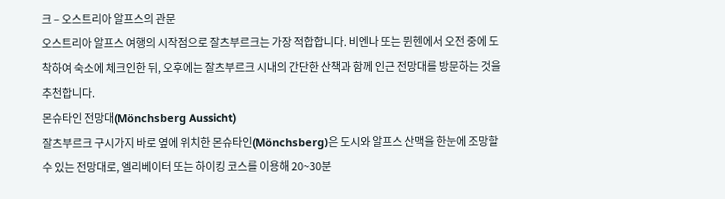크 – 오스트리아 알프스의 관문
오스트리아 알프스 여행의 시작점으로 잘츠부르크는 가장 적합합니다. 비엔나 또는 뮌헨에서 오전 중에 도착하여 숙소에 체크인한 뒤, 오후에는 잘츠부르크 시내의 간단한 산책과 함께 인근 전망대를 방문하는 것을 추천합니다.
몬슈타인 전망대(Mönchsberg Aussicht)
잘츠부르크 구시가지 바로 옆에 위치한 몬슈타인(Mönchsberg)은 도시와 알프스 산맥을 한눈에 조망할 수 있는 전망대로, 엘리베이터 또는 하이킹 코스를 이용해 20~30분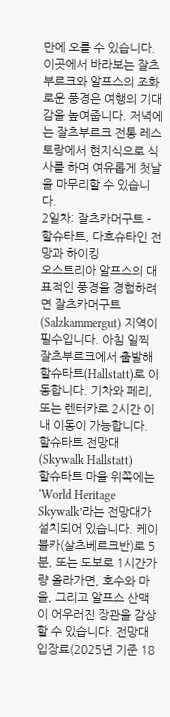만에 오를 수 있습니다. 이곳에서 바라보는 잘츠부르크와 알프스의 조화로운 풍경은 여행의 기대감을 높여줍니다. 저녁에는 잘츠부르크 전통 레스토랑에서 현지식으로 식사를 하며 여유롭게 첫날을 마무리할 수 있습니다.
2일차: 잘츠카머구트 – 할슈타트, 다흐슈타인 전망과 하이킹
오스트리아 알프스의 대표적인 풍경을 경험하려면 잘츠카머구트(Salzkammergut) 지역이 필수입니다. 아침 일찍 잘츠부르크에서 출발해 할슈타트(Hallstatt)로 이동합니다. 기차와 페리, 또는 렌터카로 2시간 이내 이동이 가능합니다.
할슈타트 전망대(Skywalk Hallstatt)
할슈타트 마을 위쪽에는 ‘World Heritage Skywalk’라는 전망대가 설치되어 있습니다. 케이블카(살츠베르크반)로 5분, 또는 도보로 1시간가량 올라가면, 호수와 마을, 그리고 알프스 산맥이 어우러진 장관을 감상할 수 있습니다. 전망대 입장료(2025년 기준 18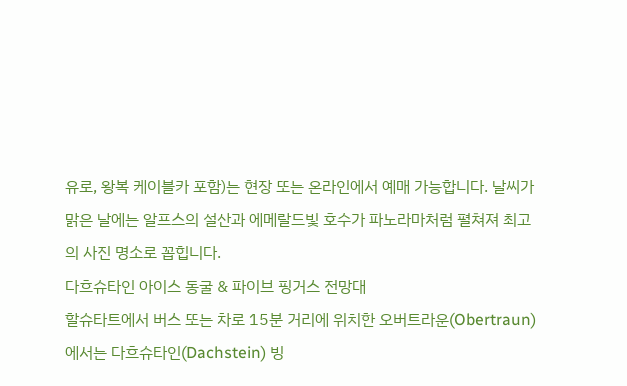유로, 왕복 케이블카 포함)는 현장 또는 온라인에서 예매 가능합니다. 날씨가 맑은 날에는 알프스의 설산과 에메랄드빛 호수가 파노라마처럼 펼쳐져 최고의 사진 명소로 꼽힙니다.
다흐슈타인 아이스 동굴 & 파이브 핑거스 전망대
할슈타트에서 버스 또는 차로 15분 거리에 위치한 오버트라운(Obertraun)에서는 다흐슈타인(Dachstein) 빙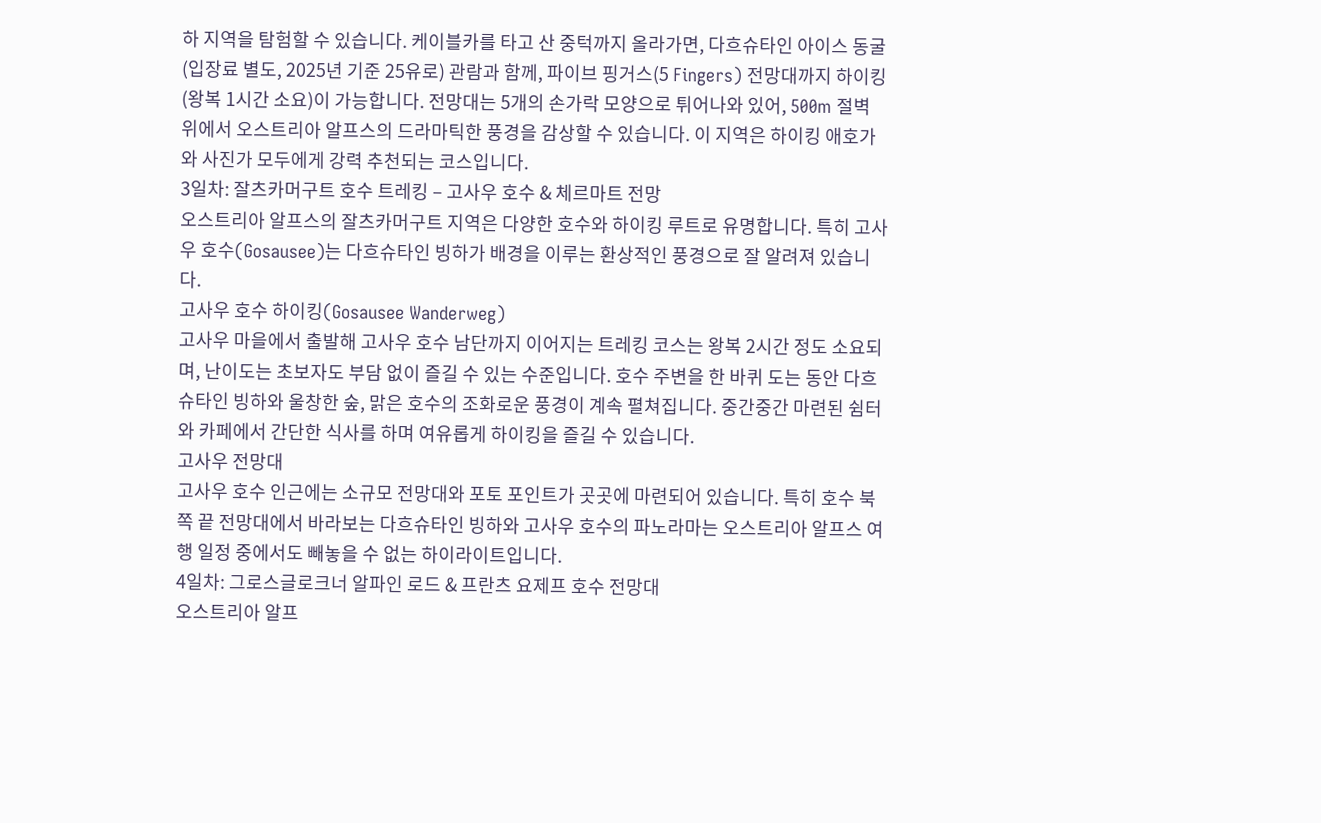하 지역을 탐험할 수 있습니다. 케이블카를 타고 산 중턱까지 올라가면, 다흐슈타인 아이스 동굴(입장료 별도, 2025년 기준 25유로) 관람과 함께, 파이브 핑거스(5 Fingers) 전망대까지 하이킹(왕복 1시간 소요)이 가능합니다. 전망대는 5개의 손가락 모양으로 튀어나와 있어, 500m 절벽 위에서 오스트리아 알프스의 드라마틱한 풍경을 감상할 수 있습니다. 이 지역은 하이킹 애호가와 사진가 모두에게 강력 추천되는 코스입니다.
3일차: 잘츠카머구트 호수 트레킹 – 고사우 호수 & 체르마트 전망
오스트리아 알프스의 잘츠카머구트 지역은 다양한 호수와 하이킹 루트로 유명합니다. 특히 고사우 호수(Gosausee)는 다흐슈타인 빙하가 배경을 이루는 환상적인 풍경으로 잘 알려져 있습니다.
고사우 호수 하이킹(Gosausee Wanderweg)
고사우 마을에서 출발해 고사우 호수 남단까지 이어지는 트레킹 코스는 왕복 2시간 정도 소요되며, 난이도는 초보자도 부담 없이 즐길 수 있는 수준입니다. 호수 주변을 한 바퀴 도는 동안 다흐슈타인 빙하와 울창한 숲, 맑은 호수의 조화로운 풍경이 계속 펼쳐집니다. 중간중간 마련된 쉼터와 카페에서 간단한 식사를 하며 여유롭게 하이킹을 즐길 수 있습니다.
고사우 전망대
고사우 호수 인근에는 소규모 전망대와 포토 포인트가 곳곳에 마련되어 있습니다. 특히 호수 북쪽 끝 전망대에서 바라보는 다흐슈타인 빙하와 고사우 호수의 파노라마는 오스트리아 알프스 여행 일정 중에서도 빼놓을 수 없는 하이라이트입니다.
4일차: 그로스글로크너 알파인 로드 & 프란츠 요제프 호수 전망대
오스트리아 알프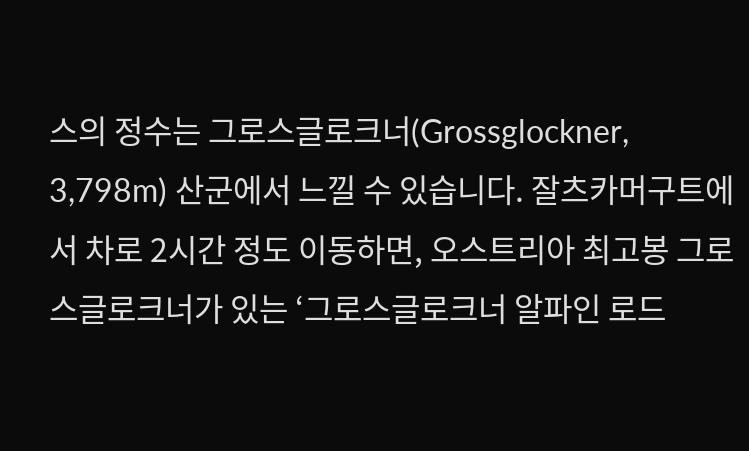스의 정수는 그로스글로크너(Grossglockner, 3,798m) 산군에서 느낄 수 있습니다. 잘츠카머구트에서 차로 2시간 정도 이동하면, 오스트리아 최고봉 그로스글로크너가 있는 ‘그로스글로크너 알파인 로드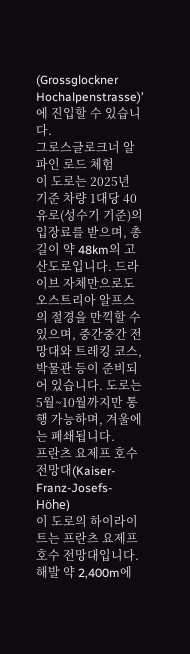(Grossglockner Hochalpenstrasse)’에 진입할 수 있습니다.
그로스글로크너 알파인 로드 체험
이 도로는 2025년 기준 차량 1대당 40유로(성수기 기준)의 입장료를 받으며, 총길이 약 48km의 고산도로입니다. 드라이브 자체만으로도 오스트리아 알프스의 절경을 만끽할 수 있으며, 중간중간 전망대와 트레킹 코스, 박물관 등이 준비되어 있습니다. 도로는 5월~10월까지만 통행 가능하며, 겨울에는 폐쇄됩니다.
프란츠 요제프 호수 전망대(Kaiser-Franz-Josefs-Höhe)
이 도로의 하이라이트는 프란츠 요제프 호수 전망대입니다. 해발 약 2,400m에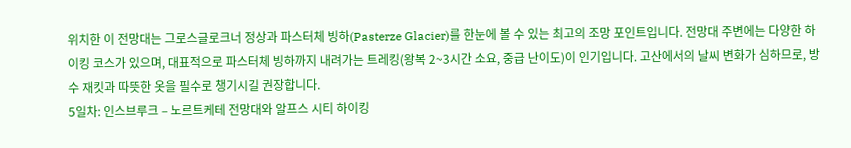위치한 이 전망대는 그로스글로크너 정상과 파스터체 빙하(Pasterze Glacier)를 한눈에 볼 수 있는 최고의 조망 포인트입니다. 전망대 주변에는 다양한 하이킹 코스가 있으며, 대표적으로 파스터체 빙하까지 내려가는 트레킹(왕복 2~3시간 소요, 중급 난이도)이 인기입니다. 고산에서의 날씨 변화가 심하므로, 방수 재킷과 따뜻한 옷을 필수로 챙기시길 권장합니다.
5일차: 인스브루크 – 노르트케테 전망대와 알프스 시티 하이킹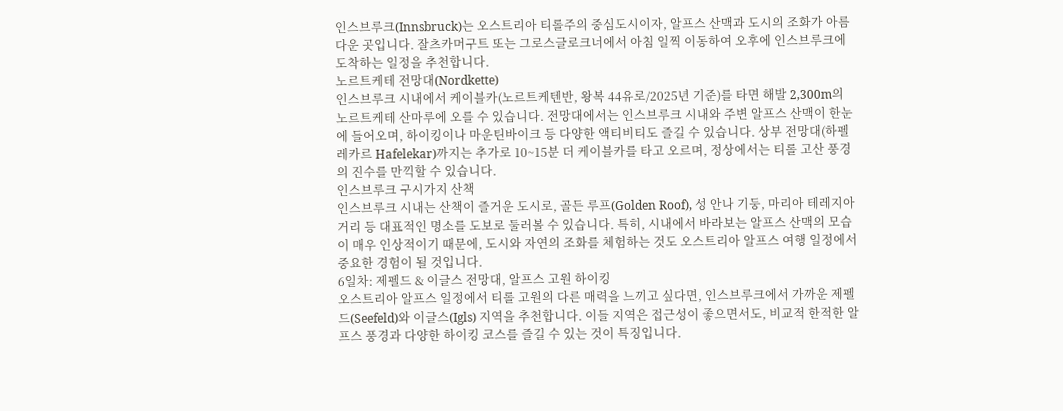인스브루크(Innsbruck)는 오스트리아 티롤주의 중심도시이자, 알프스 산맥과 도시의 조화가 아름다운 곳입니다. 잘츠카머구트 또는 그로스글로크너에서 아침 일찍 이동하여 오후에 인스브루크에 도착하는 일정을 추천합니다.
노르트케테 전망대(Nordkette)
인스브루크 시내에서 케이블카(노르트케텐반, 왕복 44유로/2025년 기준)를 타면 해발 2,300m의 노르트케테 산마루에 오를 수 있습니다. 전망대에서는 인스브루크 시내와 주변 알프스 산맥이 한눈에 들어오며, 하이킹이나 마운틴바이크 등 다양한 액티비티도 즐길 수 있습니다. 상부 전망대(하펠레카르 Hafelekar)까지는 추가로 10~15분 더 케이블카를 타고 오르며, 정상에서는 티롤 고산 풍경의 진수를 만끽할 수 있습니다.
인스브루크 구시가지 산책
인스브루크 시내는 산책이 즐거운 도시로, 골든 루프(Golden Roof), 성 안나 기둥, 마리아 테레지아 거리 등 대표적인 명소를 도보로 둘러볼 수 있습니다. 특히, 시내에서 바라보는 알프스 산맥의 모습이 매우 인상적이기 때문에, 도시와 자연의 조화를 체험하는 것도 오스트리아 알프스 여행 일정에서 중요한 경험이 될 것입니다.
6일차: 제펠드 & 이글스 전망대, 알프스 고원 하이킹
오스트리아 알프스 일정에서 티롤 고원의 다른 매력을 느끼고 싶다면, 인스브루크에서 가까운 제펠드(Seefeld)와 이글스(Igls) 지역을 추천합니다. 이들 지역은 접근성이 좋으면서도, 비교적 한적한 알프스 풍경과 다양한 하이킹 코스를 즐길 수 있는 것이 특징입니다.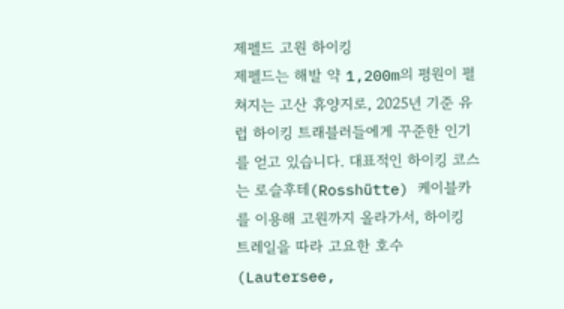제펠드 고원 하이킹
제펠드는 해발 약 1,200m의 평원이 펼쳐지는 고산 휴양지로, 2025년 기준 유럽 하이킹 트래블러들에게 꾸준한 인기를 얻고 있습니다. 대표적인 하이킹 코스는 로슬후테(Rosshütte) 케이블카를 이용해 고원까지 올라가서, 하이킹 트레일을 따라 고요한 호수(Lautersee,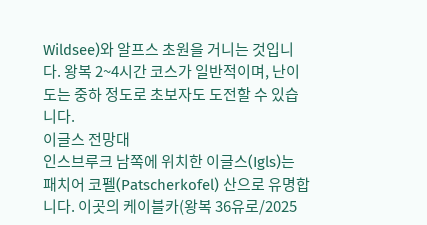Wildsee)와 알프스 초원을 거니는 것입니다. 왕복 2~4시간 코스가 일반적이며, 난이도는 중하 정도로 초보자도 도전할 수 있습니다.
이글스 전망대
인스브루크 남쪽에 위치한 이글스(Igls)는 패치어 코펠(Patscherkofel) 산으로 유명합니다. 이곳의 케이블카(왕복 36유로/2025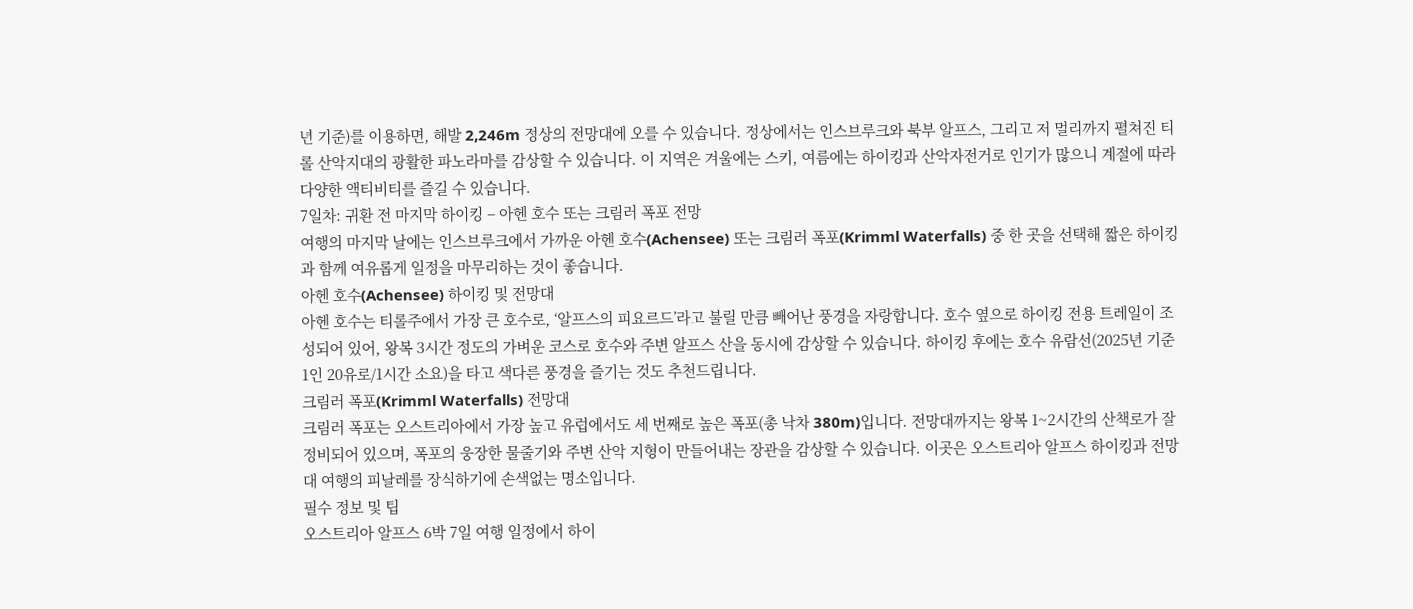년 기준)를 이용하면, 해발 2,246m 정상의 전망대에 오를 수 있습니다. 정상에서는 인스브루크와 북부 알프스, 그리고 저 멀리까지 펼쳐진 티롤 산악지대의 광활한 파노라마를 감상할 수 있습니다. 이 지역은 겨울에는 스키, 여름에는 하이킹과 산악자전거로 인기가 많으니 계절에 따라 다양한 액티비티를 즐길 수 있습니다.
7일차: 귀환 전 마지막 하이킹 – 아헨 호수 또는 크림러 폭포 전망
여행의 마지막 날에는 인스브루크에서 가까운 아헨 호수(Achensee) 또는 크림러 폭포(Krimml Waterfalls) 중 한 곳을 선택해 짧은 하이킹과 함께 여유롭게 일정을 마무리하는 것이 좋습니다.
아헨 호수(Achensee) 하이킹 및 전망대
아헨 호수는 티롤주에서 가장 큰 호수로, ‘알프스의 피요르드’라고 불릴 만큼 빼어난 풍경을 자랑합니다. 호수 옆으로 하이킹 전용 트레일이 조성되어 있어, 왕복 3시간 정도의 가벼운 코스로 호수와 주변 알프스 산을 동시에 감상할 수 있습니다. 하이킹 후에는 호수 유람선(2025년 기준 1인 20유로/1시간 소요)을 타고 색다른 풍경을 즐기는 것도 추천드립니다.
크림러 폭포(Krimml Waterfalls) 전망대
크림러 폭포는 오스트리아에서 가장 높고 유럽에서도 세 번째로 높은 폭포(총 낙차 380m)입니다. 전망대까지는 왕복 1~2시간의 산책로가 잘 정비되어 있으며, 폭포의 웅장한 물줄기와 주변 산악 지형이 만들어내는 장관을 감상할 수 있습니다. 이곳은 오스트리아 알프스 하이킹과 전망대 여행의 피날레를 장식하기에 손색없는 명소입니다.
필수 정보 및 팁
오스트리아 알프스 6박 7일 여행 일정에서 하이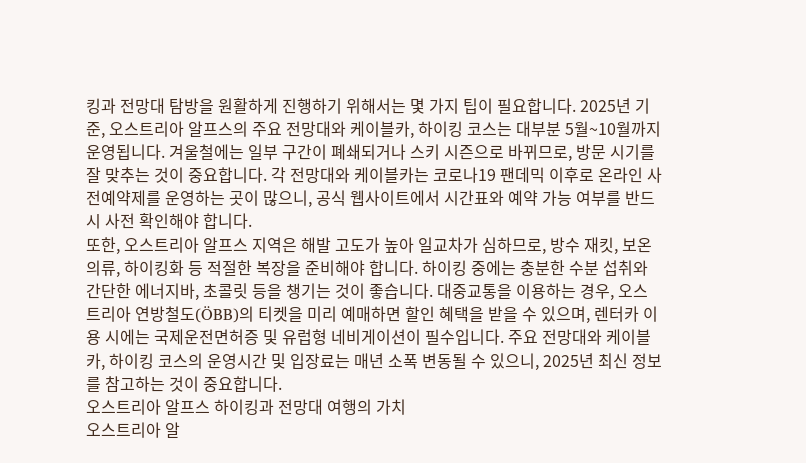킹과 전망대 탐방을 원활하게 진행하기 위해서는 몇 가지 팁이 필요합니다. 2025년 기준, 오스트리아 알프스의 주요 전망대와 케이블카, 하이킹 코스는 대부분 5월~10월까지 운영됩니다. 겨울철에는 일부 구간이 폐쇄되거나 스키 시즌으로 바뀌므로, 방문 시기를 잘 맞추는 것이 중요합니다. 각 전망대와 케이블카는 코로나19 팬데믹 이후로 온라인 사전예약제를 운영하는 곳이 많으니, 공식 웹사이트에서 시간표와 예약 가능 여부를 반드시 사전 확인해야 합니다.
또한, 오스트리아 알프스 지역은 해발 고도가 높아 일교차가 심하므로, 방수 재킷, 보온 의류, 하이킹화 등 적절한 복장을 준비해야 합니다. 하이킹 중에는 충분한 수분 섭취와 간단한 에너지바, 초콜릿 등을 챙기는 것이 좋습니다. 대중교통을 이용하는 경우, 오스트리아 연방철도(ÖBB)의 티켓을 미리 예매하면 할인 혜택을 받을 수 있으며, 렌터카 이용 시에는 국제운전면허증 및 유럽형 네비게이션이 필수입니다. 주요 전망대와 케이블카, 하이킹 코스의 운영시간 및 입장료는 매년 소폭 변동될 수 있으니, 2025년 최신 정보를 참고하는 것이 중요합니다.
오스트리아 알프스 하이킹과 전망대 여행의 가치
오스트리아 알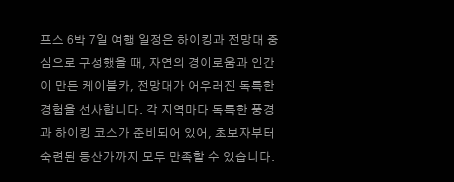프스 6박 7일 여행 일정은 하이킹과 전망대 중심으로 구성했을 때, 자연의 경이로움과 인간이 만든 케이블카, 전망대가 어우러진 독특한 경험을 선사합니다. 각 지역마다 독특한 풍경과 하이킹 코스가 준비되어 있어, 초보자부터 숙련된 등산가까지 모두 만족할 수 있습니다.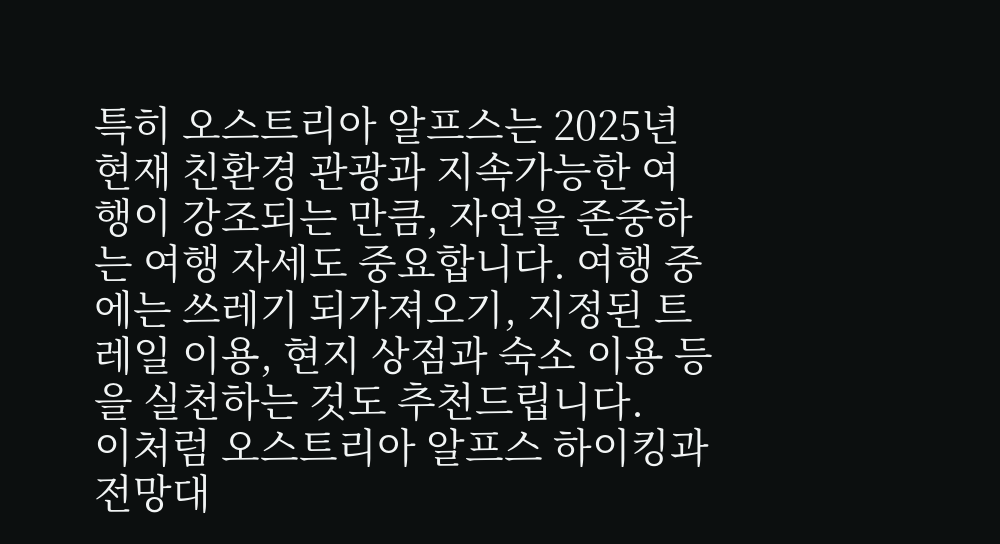특히 오스트리아 알프스는 2025년 현재 친환경 관광과 지속가능한 여행이 강조되는 만큼, 자연을 존중하는 여행 자세도 중요합니다. 여행 중에는 쓰레기 되가져오기, 지정된 트레일 이용, 현지 상점과 숙소 이용 등을 실천하는 것도 추천드립니다.
이처럼 오스트리아 알프스 하이킹과 전망대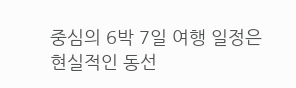중심의 6박 7일 여행 일정은 현실적인 동선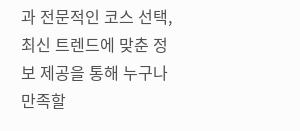과 전문적인 코스 선택, 최신 트렌드에 맞춘 정보 제공을 통해 누구나 만족할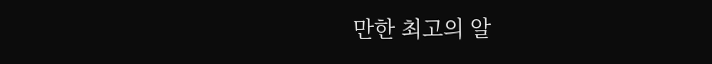만한 최고의 알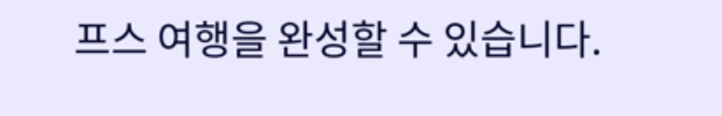프스 여행을 완성할 수 있습니다.